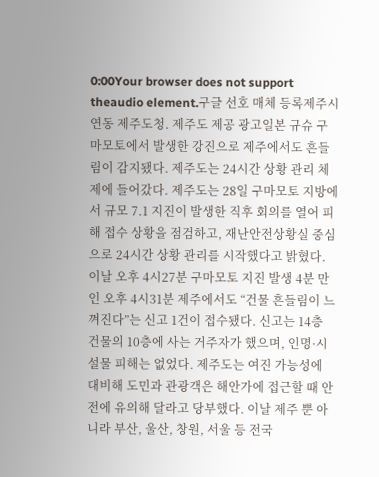0:00Your browser does not support theaudio element.구글 선호 매체 등록제주시 연동 제주도청. 제주도 제공 광고일본 규슈 구마모토에서 발생한 강진으로 제주에서도 흔들림이 감지됐다. 제주도는 24시간 상황 관리 체제에 들어갔다. 제주도는 28일 구마모토 지방에서 규모 7.1 지진이 발생한 직후 회의를 열어 피해 접수 상황을 점검하고, 재난안전상황실 중심으로 24시간 상황 관리를 시작했다고 밝혔다. 이날 오후 4시27분 구마모토 지진 발생 4분 만인 오후 4시31분 제주에서도 “건물 흔들림이 느껴진다”는 신고 1건이 접수됐다. 신고는 14층 건물의 10층에 사는 거주자가 했으며, 인명·시설물 피해는 없었다. 제주도는 여진 가능성에 대비해 도민과 관광객은 해안가에 접근할 때 안전에 유의해 달라고 당부했다. 이날 제주 뿐 아니라 부산, 울산, 창원, 서울 등 전국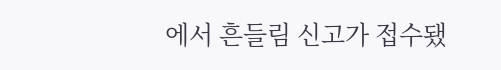에서 흔들림 신고가 접수됐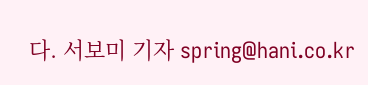다. 서보미 기자 spring@hani.co.kr